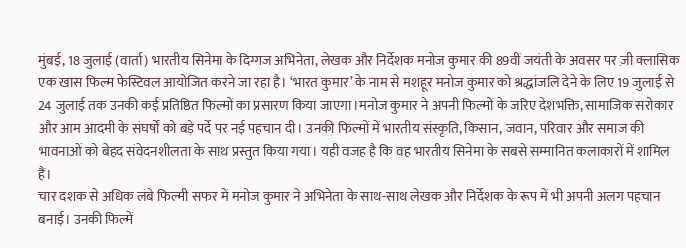मुंबई, 18 जुलाई (वार्ता) भारतीय सिनेमा के दिग्गज अभिनेता, लेखक और निर्देशक मनोज कुमार की 89वीं जयंती के अवसर पर ज़ी क्लासिक एक खास फिल्म फेस्टिवल आयोजित करने जा रहा है। ‘भारत कुमार’ के नाम से मशहूर मनोज कुमार को श्रद्धांजलि देने के लिए 19 जुलाई से 24 जुलाई तक उनकी कई प्रतिष्ठित फिल्मों का प्रसारण किया जाएगा।मनोज कुमार ने अपनी फिल्मों के जरिए देशभक्ति, सामाजिक सरोकार और आम आदमी के संघर्षों को बड़े पर्दे पर नई पहचान दी। उनकी फिल्मों में भारतीय संस्कृति, किसान, जवान, परिवार और समाज की भावनाओं को बेहद संवेदनशीलता के साथ प्रस्तुत किया गया। यही वजह है कि वह भारतीय सिनेमा के सबसे सम्मानित कलाकारों में शामिल हैं।
चार दशक से अधिक लंबे फिल्मी सफर में मनोज कुमार ने अभिनेता के साथ-साथ लेखक और निर्देशक के रूप में भी अपनी अलग पहचान बनाई। उनकी फिल्में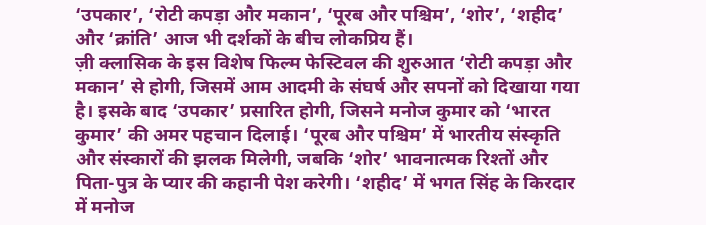‘उपकार’, ‘रोटी कपड़ा और मकान’, ‘पूरब और पश्चिम’, ‘शोर’, ‘शहीद’ और ‘क्रांति’ आज भी दर्शकों के बीच लोकप्रिय हैं।
ज़ी क्लासिक के इस विशेष फिल्म फेस्टिवल की शुरुआत ‘रोटी कपड़ा और मकान’ से होगी, जिसमें आम आदमी के संघर्ष और सपनों को दिखाया गया है। इसके बाद ‘उपकार’ प्रसारित होगी, जिसने मनोज कुमार को ‘भारत कुमार’ की अमर पहचान दिलाई। ‘पूरब और पश्चिम’ में भारतीय संस्कृति और संस्कारों की झलक मिलेगी, जबकि ‘शोर’ भावनात्मक रिश्तों और पिता-पुत्र के प्यार की कहानी पेश करेगी। ‘शहीद’ में भगत सिंह के किरदार में मनोज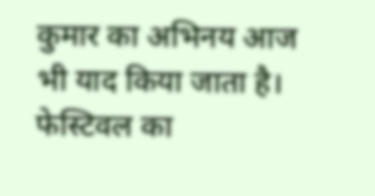कुमार का अभिनय आज भी याद किया जाता है। फेस्टिवल का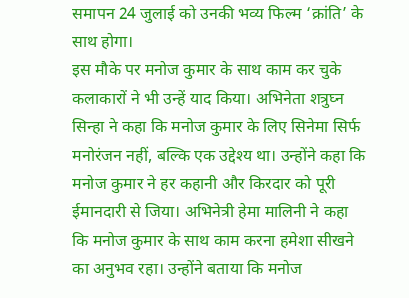समापन 24 जुलाई को उनकी भव्य फिल्म ‘क्रांति’ के साथ होगा।
इस मौके पर मनोज कुमार के साथ काम कर चुके कलाकारों ने भी उन्हें याद किया। अभिनेता शत्रुघ्न सिन्हा ने कहा कि मनोज कुमार के लिए सिनेमा सिर्फ मनोरंजन नहीं, बल्कि एक उद्देश्य था। उन्होंने कहा कि मनोज कुमार ने हर कहानी और किरदार को पूरी ईमानदारी से जिया। अभिनेत्री हेमा मालिनी ने कहा कि मनोज कुमार के साथ काम करना हमेशा सीखने का अनुभव रहा। उन्होंने बताया कि मनोज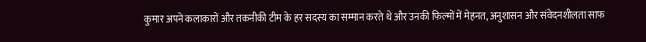कुमार अपने कलाकारों और तकनीकी टीम के हर सदस्य का सम्मान करते थे और उनकी फिल्मों में मेहनत, अनुशासन और संवेदनशीलता साफ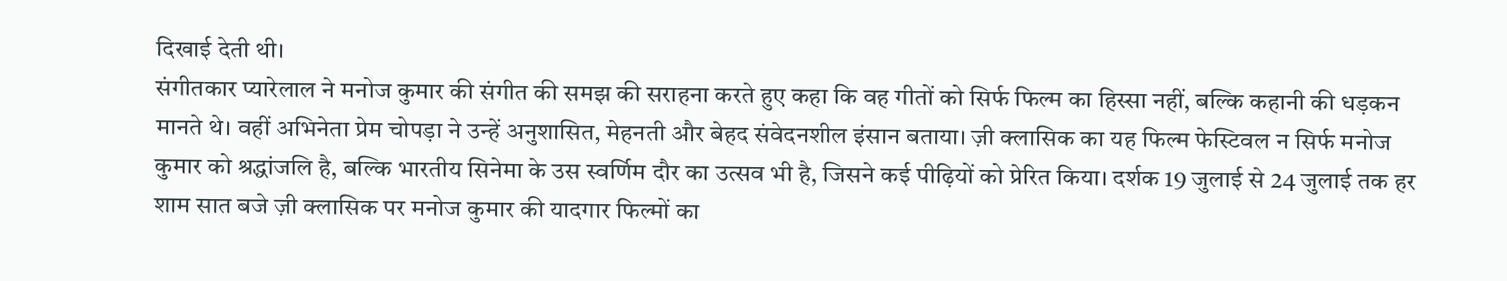दिखाई देती थी।
संगीतकार प्यारेलाल ने मनोज कुमार की संगीत की समझ की सराहना करते हुए कहा कि वह गीतों को सिर्फ फिल्म का हिस्सा नहीं, बल्कि कहानी की धड़कन मानते थे। वहीं अभिनेता प्रेम चोपड़ा ने उन्हें अनुशासित, मेहनती और बेहद संवेदनशील इंसान बताया। ज़ी क्लासिक का यह फिल्म फेस्टिवल न सिर्फ मनोज कुमार को श्रद्धांजलि है, बल्कि भारतीय सिनेमा के उस स्वर्णिम दौर का उत्सव भी है, जिसने कई पीढ़ियों को प्रेरित किया। दर्शक 19 जुलाई से 24 जुलाई तक हर शाम सात बजे ज़ी क्लासिक पर मनोज कुमार की यादगार फिल्मों का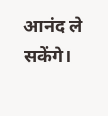आनंद ले सकेंगे।